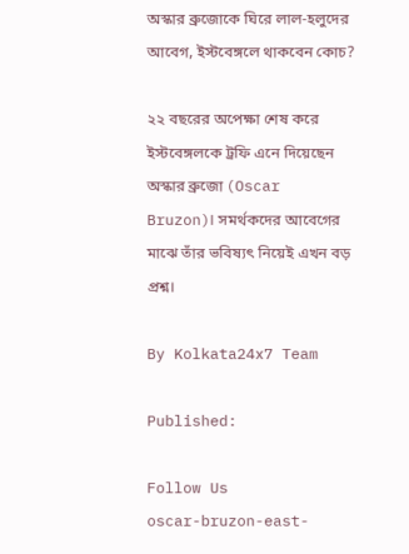অস্কার ব্রুজোকে ঘিরে লাল-হলুদের আবেগ, ইস্টবেঙ্গলে থাকবেন কোচ?

২২ বছরের অপেক্ষা শেষ করে ইস্টবেঙ্গলকে ট্রফি এনে দিয়েছেন অস্কার ব্রুজো (Oscar Bruzon)। সমর্থকদের আবেগের মাঝে তাঁর ভবিষ্যৎ নিয়েই এখন বড় প্রশ্ন।

By Kolkata24x7 Team

Published:

Follow Us
oscar-bruzon-east-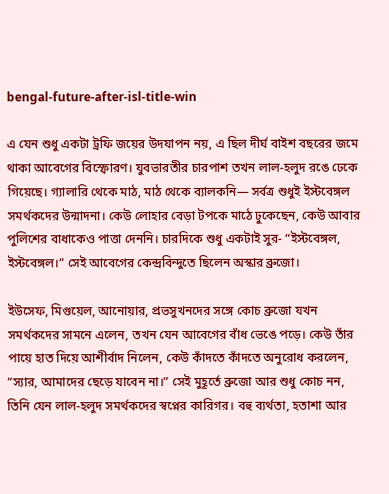bengal-future-after-isl-title-win

এ যেন শুধু একটা ট্রফি জয়ের উদযাপন নয়, এ ছিল দীর্ঘ বাইশ বছরের জমে থাকা আবেগের বিস্ফোরণ। যুবভারতীর চারপাশ তখন লাল-হলুদ রঙে ঢেকে গিয়েছে। গ্যালারি থেকে মাঠ, মাঠ থেকে ব্যালকনি— সর্বত্র শুধুই ইস্টবেঙ্গল সমর্থকদের উন্মাদনা। কেউ লোহার বেড়া টপকে মাঠে ঢুকেছেন, কেউ আবার পুলিশের বাধাকেও পাত্তা দেননি। চারদিকে শুধু একটাই সুর- “ইস্টবেঙ্গল, ইস্টবেঙ্গল।” সেই আবেগের কেন্দ্রবিন্দুতে ছিলেন অস্কার ব্রুজো।

ইউসেফ, মিগুয়েল, আনোয়ার, প্রভসুখনদের সঙ্গে কোচ ব্রুজো যখন সমর্থকদের সামনে এলেন, তখন যেন আবেগের বাঁধ ভেঙে পড়ে। কেউ তাঁর পায়ে হাত দিয়ে আশীর্বাদ নিলেন, কেউ কাঁদতে কাঁদতে অনুরোধ করলেন, “স্যার, আমাদের ছেড়ে যাবেন না।” সেই মুহূর্তে ব্রুজো আর শুধু কোচ নন, তিনি যেন লাল-হলুদ সমর্থকদের স্বপ্নের কারিগর। বহু ব্যর্থতা, হতাশা আর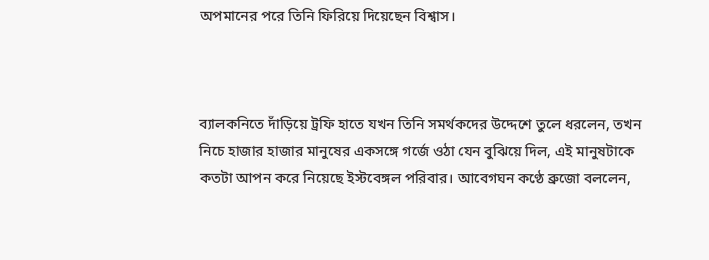অপমানের পরে তিনি ফিরিয়ে দিয়েছেন বিশ্বাস।



ব্যালকনিতে দাঁড়িয়ে ট্রফি হাতে যখন তিনি সমর্থকদের উদ্দেশে তুলে ধরলেন, তখন নিচে হাজার হাজার মানুষের একসঙ্গে গর্জে ওঠা যেন বুঝিয়ে দিল, এই মানুষটাকে কতটা আপন করে নিয়েছে ইস্টবেঙ্গল পরিবার। আবেগঘন কণ্ঠে ব্রুজো বললেন,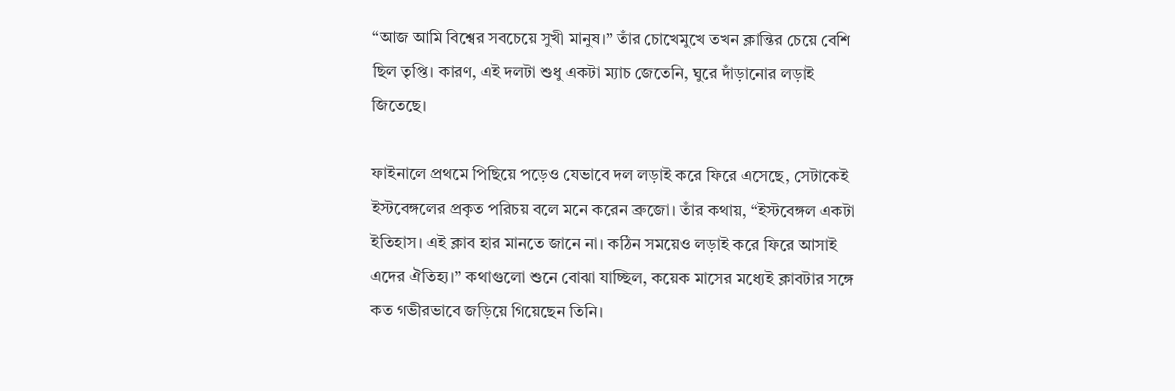“আজ আমি বিশ্বের সবচেয়ে সুখী মানুষ।” তাঁর চোখেমুখে তখন ক্লান্তির চেয়ে বেশি ছিল তৃপ্তি। কারণ, এই দলটা শুধু একটা ম্যাচ জেতেনি, ঘুরে দাঁড়ানোর লড়াই জিতেছে।

ফাইনালে প্রথমে পিছিয়ে পড়েও যেভাবে দল লড়াই করে ফিরে এসেছে, সেটাকেই ইস্টবেঙ্গলের প্রকৃত পরিচয় বলে মনে করেন ব্রুজো। তাঁর কথায়, “ইস্টবেঙ্গল একটা ইতিহাস। এই ক্লাব হার মানতে জানে না। কঠিন সময়েও লড়াই করে ফিরে আসাই এদের ঐতিহ্য।” কথাগুলো শুনে বোঝা যাচ্ছিল, কয়েক মাসের মধ্যেই ক্লাবটার সঙ্গে কত গভীরভাবে জড়িয়ে গিয়েছেন তিনি।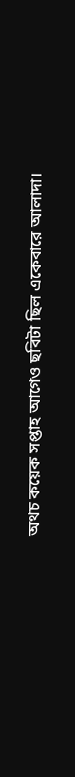অথচ কয়েক সপ্তাহ আগেও ছবিটা ছিল একেবারে আলাদা।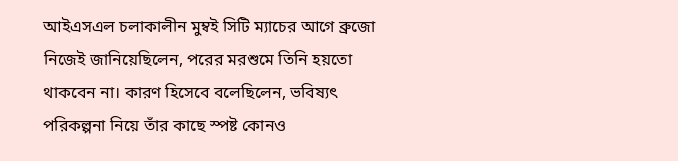আইএসএল চলাকালীন মুম্বই সিটি ম্যাচের আগে ব্রুজো নিজেই জানিয়েছিলেন, পরের মরশুমে তিনি হয়তো থাকবেন না। কারণ হিসেবে বলেছিলেন, ভবিষ্যৎ পরিকল্পনা নিয়ে তাঁর কাছে স্পষ্ট কোনও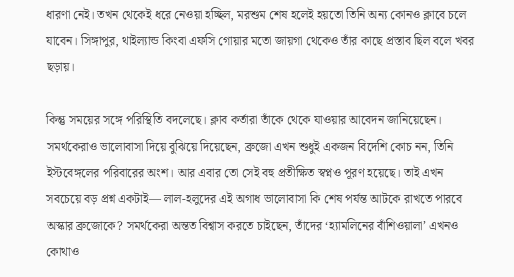ধারণা নেই। তখন থেকেই ধরে নেওয়া হচ্ছিল, মরশুম শেষ হলেই হয়তো তিনি অন্য কোনও ক্লাবে চলে যাবেন। সিঙ্গাপুর, থাইল্যান্ড কিংবা এফসি গোয়ার মতো জায়গা থেকেও তাঁর কাছে প্রস্তাব ছিল বলে খবর ছড়ায়।

কিন্তু সময়ের সঙ্গে পরিস্থিতি বদলেছে। ক্লাব কর্তারা তাঁকে থেকে যাওয়ার আবেদন জানিয়েছেন। সমর্থকেরাও ভালোবাসা দিয়ে বুঝিয়ে দিয়েছেন, ব্রুজো এখন শুধুই একজন বিদেশি কোচ নন, তিনি ইস্টবেঙ্গলের পরিবারের অংশ। আর এবার তো সেই বহু প্রতীক্ষিত স্বপ্নও পূরণ হয়েছে। তাই এখন সবচেয়ে বড় প্রশ্ন একটাই— লাল-হলুদের এই অগাধ ভালোবাসা কি শেষ পর্যন্ত আটকে রাখতে পারবে অস্কার ব্রুজোকে? সমর্থকেরা অন্তত বিশ্বাস করতে চাইছেন, তাঁদের ‘হ্যামলিনের বাঁশিওয়ালা’ এখনও কোথাও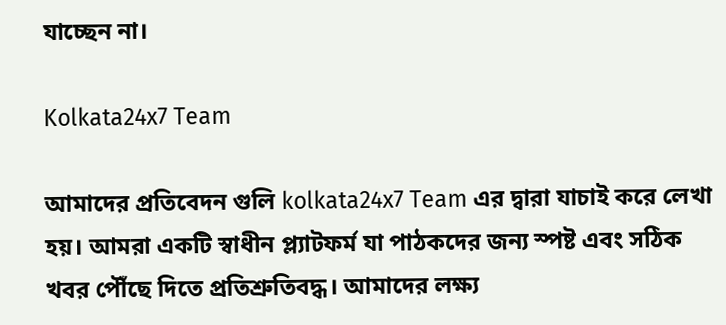যাচ্ছেন না।

Kolkata24x7 Team

আমাদের প্রতিবেদন গুলি kolkata24x7 Team এর দ্বারা যাচাই করে লেখা হয়। আমরা একটি স্বাধীন প্ল্যাটফর্ম যা পাঠকদের জন্য স্পষ্ট এবং সঠিক খবর পৌঁছে দিতে প্রতিশ্রুতিবদ্ধ। আমাদের লক্ষ্য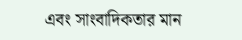এবং সাংবাদিকতার মান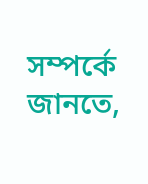সম্পর্কে জানতে,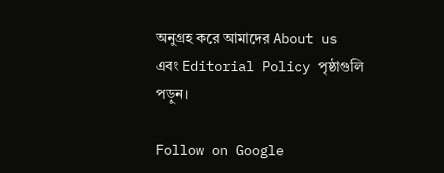অনুগ্রহ করে আমাদের About us এবং Editorial Policy পৃষ্ঠাগুলি পড়ুন।

Follow on Google